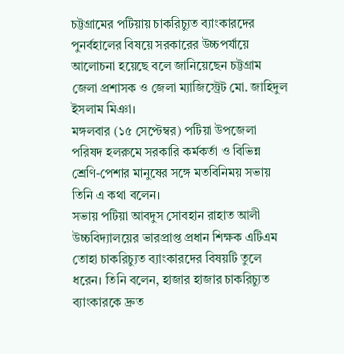চট্টগ্রামের পটিয়ায় চাকরিচ্যুত ব্যাংকারদের পুনর্বহালের বিষয়ে সরকারের উচ্চপর্যায়ে আলোচনা হয়েছে বলে জানিয়েছেন চট্টগ্রাম জেলা প্রশাসক ও জেলা ম্যাজিস্ট্রেট মো. জাহিদুল ইসলাম মিঞা।
মঙ্গলবার (১৫ সেপ্টেম্বর) পটিয়া উপজেলা পরিষদ হলরুমে সরকারি কর্মকর্তা ও বিভিন্ন শ্রেণি-পেশার মানুষের সঙ্গে মতবিনিময় সভায় তিনি এ কথা বলেন।
সভায় পটিয়া আবদুস সোবহান রাহাত আলী উচ্চবিদ্যালয়ের ভারপ্রাপ্ত প্রধান শিক্ষক এটিএম তোহা চাকরিচ্যুত ব্যাংকারদের বিষয়টি তুলে ধরেন। তিনি বলেন, হাজার হাজার চাকরিচ্যুত ব্যাংকারকে দ্রুত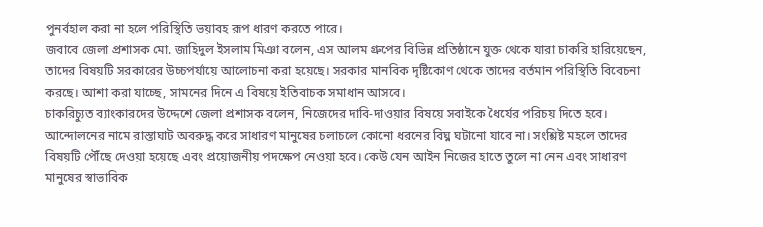পুনর্বহাল করা না হলে পরিস্থিতি ভয়াবহ রূপ ধারণ করতে পারে।
জবাবে জেলা প্রশাসক মো. জাহিদুল ইসলাম মিঞা বলেন, এস আলম গ্রুপের বিভিন্ন প্রতিষ্ঠানে যুক্ত থেকে যারা চাকরি হারিয়েছেন, তাদের বিষয়টি সরকারের উচ্চপর্যায়ে আলোচনা করা হয়েছে। সরকার মানবিক দৃষ্টিকোণ থেকে তাদের বর্তমান পরিস্থিতি বিবেচনা করছে। আশা করা যাচ্ছে, সামনের দিনে এ বিষয়ে ইতিবাচক সমাধান আসবে।
চাকরিচ্যুত ব্যাংকারদের উদ্দেশে জেলা প্রশাসক বলেন, নিজেদের দাবি-দাওয়ার বিষয়ে সবাইকে ধৈর্যের পরিচয় দিতে হবে। আন্দোলনের নামে রাস্তাঘাট অবরুদ্ধ করে সাধারণ মানুষের চলাচলে কোনো ধরনের বিঘ্ন ঘটানো যাবে না। সংশ্লিষ্ট মহলে তাদের বিষয়টি পৌঁছে দেওয়া হয়েছে এবং প্রয়োজনীয় পদক্ষেপ নেওয়া হবে। কেউ যেন আইন নিজের হাতে তুলে না নেন এবং সাধারণ মানুষের স্বাভাবিক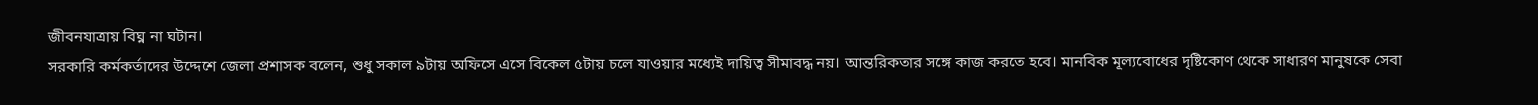জীবনযাত্রায় বিঘ্ন না ঘটান।
সরকারি কর্মকর্তাদের উদ্দেশে জেলা প্রশাসক বলেন, শুধু সকাল ৯টায় অফিসে এসে বিকেল ৫টায় চলে যাওয়ার মধ্যেই দায়িত্ব সীমাবদ্ধ নয়। আন্তরিকতার সঙ্গে কাজ করতে হবে। মানবিক মূল্যবোধের দৃষ্টিকোণ থেকে সাধারণ মানুষকে সেবা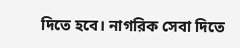দিতে হবে। নাগরিক সেবা দিতে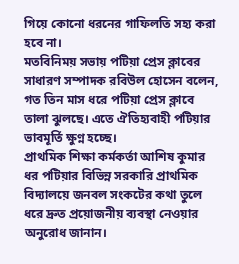গিয়ে কোনো ধরনের গাফিলতি সহ্য করা হবে না।
মতবিনিময় সভায় পটিয়া প্রেস ক্লাবের সাধারণ সম্পাদক রবিউল হোসেন বলেন, গত তিন মাস ধরে পটিয়া প্রেস ক্লাবে তালা ঝুলছে। এতে ঐতিহ্যবাহী পটিয়ার ভাবমূর্তি ক্ষুণ্ন হচ্ছে।
প্রাথমিক শিক্ষা কর্মকর্তা আশিষ কুমার ধর পটিয়ার বিভিন্ন সরকারি প্রাথমিক বিদ্যালয়ে জনবল সংকটের কথা তুলে ধরে দ্রুত প্রয়োজনীয় ব্যবস্থা নেওয়ার অনুরোধ জানান।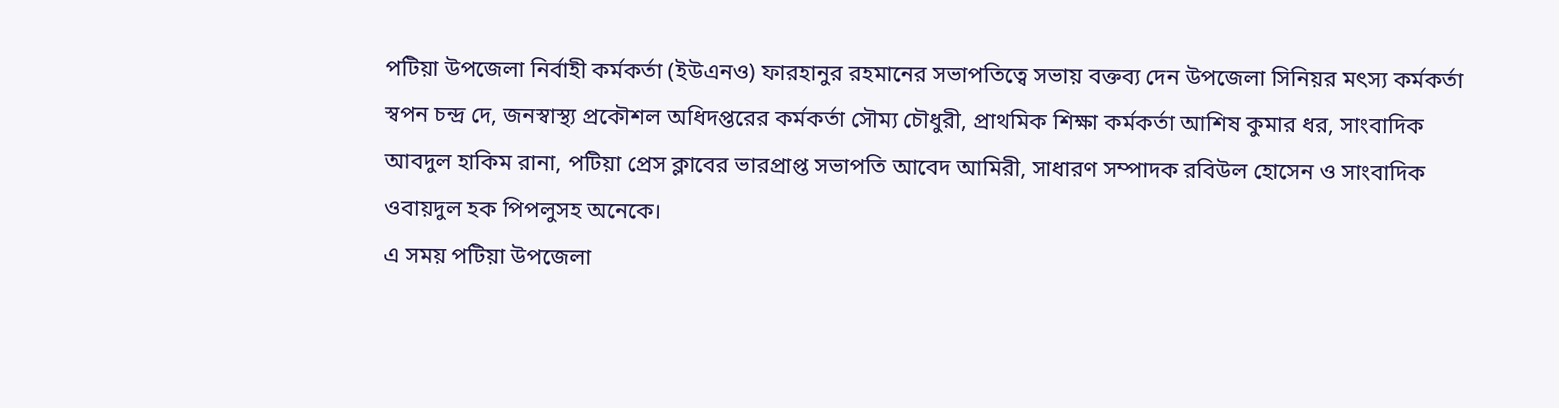পটিয়া উপজেলা নির্বাহী কর্মকর্তা (ইউএনও) ফারহানুর রহমানের সভাপতিত্বে সভায় বক্তব্য দেন উপজেলা সিনিয়র মৎস্য কর্মকর্তা স্বপন চন্দ্র দে, জনস্বাস্থ্য প্রকৌশল অধিদপ্তরের কর্মকর্তা সৌম্য চৌধুরী, প্রাথমিক শিক্ষা কর্মকর্তা আশিষ কুমার ধর, সাংবাদিক আবদুল হাকিম রানা, পটিয়া প্রেস ক্লাবের ভারপ্রাপ্ত সভাপতি আবেদ আমিরী, সাধারণ সম্পাদক রবিউল হোসেন ও সাংবাদিক ওবায়দুল হক পিপলুসহ অনেকে।
এ সময় পটিয়া উপজেলা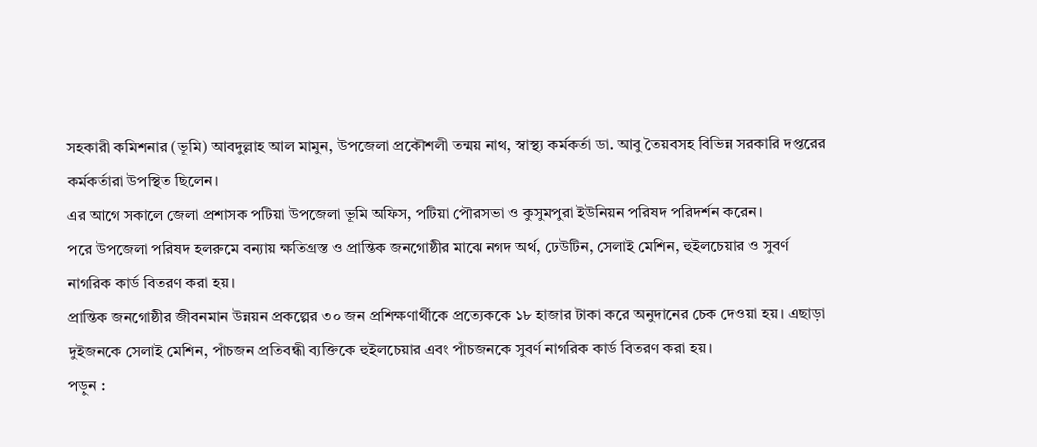সহকারী কমিশনার (ভূমি) আবদুল্লাহ আল মামুন, উপজেলা প্রকৌশলী তন্ময় নাথ, স্বাস্থ্য কর্মকর্তা ডা. আবু তৈয়বসহ বিভিন্ন সরকারি দপ্তরের কর্মকর্তারা উপস্থিত ছিলেন।
এর আগে সকালে জেলা প্রশাসক পটিয়া উপজেলা ভূমি অফিস, পটিয়া পৌরসভা ও কুসুমপুরা ইউনিয়ন পরিষদ পরিদর্শন করেন।
পরে উপজেলা পরিষদ হলরুমে বন্যায় ক্ষতিগ্রস্ত ও প্রান্তিক জনগোষ্ঠীর মাঝে নগদ অর্থ, ঢেউটিন, সেলাই মেশিন, হুইলচেয়ার ও সুবর্ণ নাগরিক কার্ড বিতরণ করা হয়।
প্রান্তিক জনগোষ্ঠীর জীবনমান উন্নয়ন প্রকল্পের ৩০ জন প্রশিক্ষণার্থীকে প্রত্যেককে ১৮ হাজার টাকা করে অনুদানের চেক দেওয়া হয়। এছাড়া দুইজনকে সেলাই মেশিন, পাঁচজন প্রতিবন্ধী ব্যক্তিকে হুইলচেয়ার এবং পাঁচজনকে সুবর্ণ নাগরিক কার্ড বিতরণ করা হয়।
পড়ুন :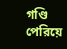গণ্ডি পেরিয়ে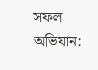সফল অভিযান: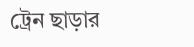ট্রেন ছাড়ার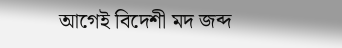আগেই বিদেশী মদ জব্দ